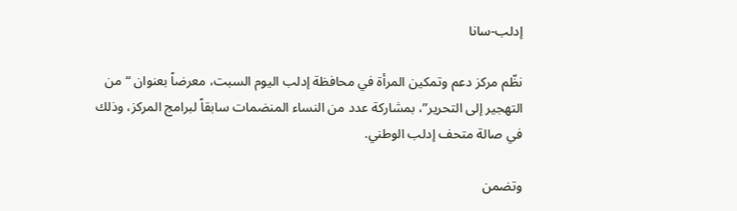إدلب-سانا

نظّم مركز دعم وتمكين المرأة في محافظة إدلب اليوم السبت، معرضاً بعنوان “من التهجير إلى التحرير”، بمشاركة عدد من النساء المنضمات سابقاً لبرامج المركز، وذلك في صالة متحف إدلب الوطني.

وتضمن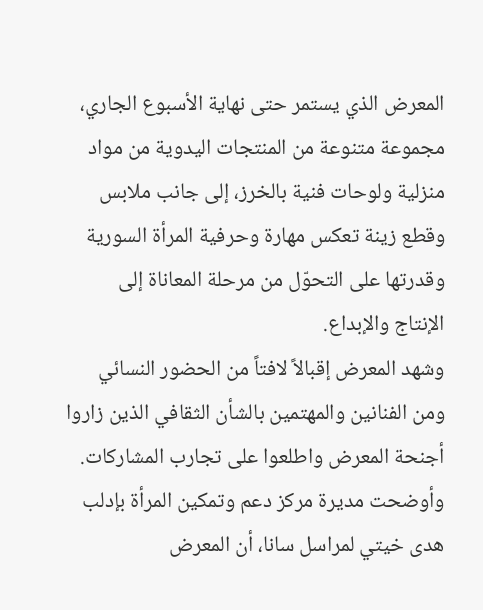المعرض الذي يستمر حتى نهاية الأسبوع الجاري، مجموعة متنوعة من المنتجات اليدوية من مواد منزلية ولوحات فنية بالخرز، إلى جانب ملابس وقطع زينة تعكس مهارة وحرفية المرأة السورية وقدرتها على التحوّل من مرحلة المعاناة إلى الإنتاج والإبداع.
وشهد المعرض إقبالاً لافتاً من الحضور النسائي ومن الفنانين والمهتمين بالشأن الثقافي الذين زاروا أجنحة المعرض واطلعوا على تجارب المشاركات.
وأوضحت مديرة مركز دعم وتمكين المرأة بإدلب هدى خيتي لمراسل سانا، أن المعرض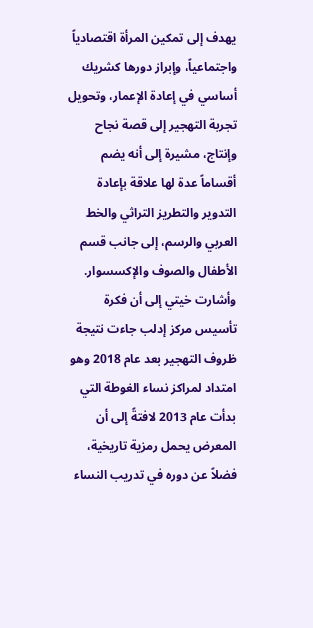يهدف إلى تمكين المرأة اقتصادياً واجتماعياً، وإبراز دورها كشريك أساسي في إعادة الإعمار، وتحويل تجربة التهجير إلى قصة نجاح وإنتاج، مشيرة إلى أنه يضم أقساماً عدة لها علاقة بإعادة التدوير والتطريز التراثي والخط العربي والرسم، إلى جانب قسم الأطفال والصوف والإكسسوار.
وأشارت خيتي إلى أن فكرة تأسيس مركز إدلب جاءت نتيجة ظروف التهجير بعد عام 2018 وهو امتداد لمراكز نساء الغوطة التي بدأت عام 2013 لافتةً إلى أن المعرض يحمل رمزية تاريخية، فضلاً عن دوره في تدريب النساء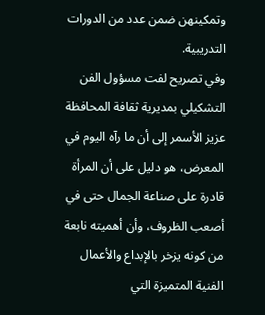وتمكينهن ضمن عدد من الدورات التدريبية.
وفي تصريح لفت مسؤول الفن التشكيلي بمديرية ثقافة المحافظة عزيز الأسمر إلى أن ما رآه اليوم في المعرض، هو دليل على أن المرأة قادرة على صناعة الجمال حتى في أصعب الظروف، وأن أهميته نابعة من كونه يزخر بالإبداع والأعمال الفنية المتميزة التي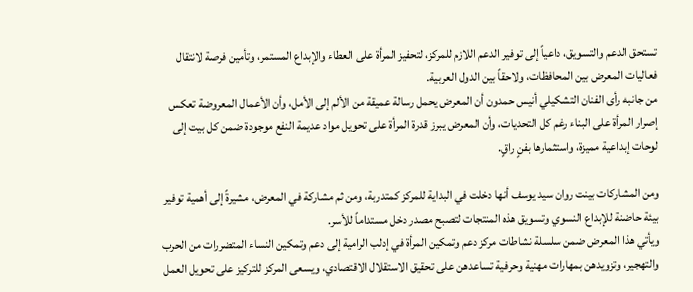تستحق الدعم والتسويق، داعياً إلى توفير الدعم اللازم للمركز، لتحفيز المرأة على العطاء والإبداع المستمر، وتأمين فرصة لانتقال فعاليات المعرض بين المحافظات، ولاحقاً بين الدول العربية.
من جانبه رأى الفنان التشكيلي أنيس حمدون أن المعرض يحمل رسالة عميقة من الألم إلى الأمل، وأن الأعمال المعروضة تعكس إصرار المرأة على البناء رغم كل التحديات، وأن المعرض يبرز قدرة المرأة على تحويل مواد عديمة النفع موجودة ضمن كل بيت إلى لوحات إبداعية مميزة، واستثمارها بفنٍ راقٍ.

ومن المشاركات بينت روان سيد يوسف أنها دخلت في البداية للمركز كمتدربة، ومن ثم مشاركة في المعرض، مشيرةً إلى أهمية توفير بيئة حاضنة للإبداع النسوي وتسويق هذه المنتجات لتصبح مصدر دخل مستداماً للأسر.
ويأتي هذا المعرض ضمن سلسلة نشاطات مركز دعم وتمكين المرأة في إدلب الرامية إلى دعم وتمكين النساء المتضررات من الحرب والتهجير، وتزويدهن بمهارات مهنية وحرفية تساعدهن على تحقيق الاستقلال الاقتصادي، ويسعى المركز للتركيز على تحويل العمل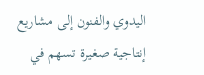اليدوي والفنون إلى مشاريع إنتاجية صغيرة تسهم في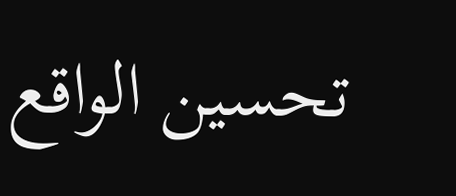تحسين الواقع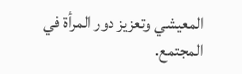المعيشي وتعزيز دور المرأة في المجتمع.